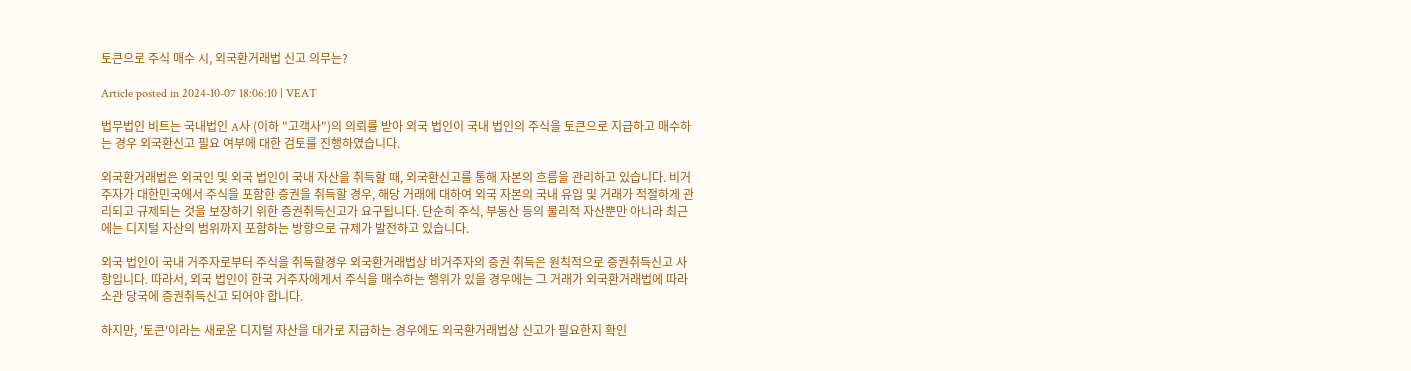토큰으로 주식 매수 시, 외국환거래법 신고 의무는?

Article posted in 2024-10-07 18:06:10 | VEAT

법무법인 비트는 국내법인 A사 (이하 "고객사")의 의뢰를 받아 외국 법인이 국내 법인의 주식을 토큰으로 지급하고 매수하는 경우 외국환신고 필요 여부에 대한 검토를 진행하였습니다.

외국환거래법은 외국인 및 외국 법인이 국내 자산을 취득할 때, 외국환신고를 통해 자본의 흐름을 관리하고 있습니다. 비거주자가 대한민국에서 주식을 포함한 증권을 취득할 경우, 해당 거래에 대하여 외국 자본의 국내 유입 및 거래가 적절하게 관리되고 규제되는 것을 보장하기 위한 증권취득신고가 요구됩니다. 단순히 주식, 부동산 등의 물리적 자산뿐만 아니라 최근에는 디지털 자산의 범위까지 포함하는 방향으로 규제가 발전하고 있습니다.

외국 법인이 국내 거주자로부터 주식을 취득할경우 외국환거래법상 비거주자의 증권 취득은 원칙적으로 증권취득신고 사항입니다. 따라서, 외국 법인이 한국 거주자에게서 주식을 매수하는 행위가 있을 경우에는 그 거래가 외국환거래법에 따라 소관 당국에 증권취득신고 되어야 합니다.

하지만, '토큰'이라는 새로운 디지털 자산을 대가로 지급하는 경우에도 외국환거래법상 신고가 필요한지 확인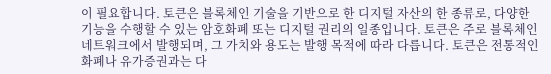이 필요합니다. 토큰은 블록체인 기술을 기반으로 한 디지털 자산의 한 종류로, 다양한 기능을 수행할 수 있는 암호화폐 또는 디지털 권리의 일종입니다. 토큰은 주로 블록체인 네트워크에서 발행되며, 그 가치와 용도는 발행 목적에 따라 다릅니다. 토큰은 전통적인 화폐나 유가증권과는 다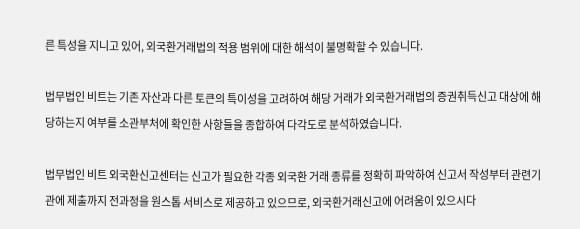른 특성을 지니고 있어, 외국환거래법의 적용 범위에 대한 해석이 불명확할 수 있습니다.

법무법인 비트는 기존 자산과 다른 토큰의 특이성을 고려하여 해당 거래가 외국환거래법의 증권취득신고 대상에 해당하는지 여부를 소관부처에 확인한 사항들을 종합하여 다각도로 분석하였습니다.

법무법인 비트 외국환신고센터는 신고가 필요한 각종 외국환 거래 종류를 정확히 파악하여 신고서 작성부터 관련기관에 제출까지 전과정을 원스톱 서비스로 제공하고 있으므로, 외국환거래신고에 어려움이 있으시다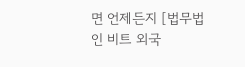면 언제든지 [법무법인 비트 외국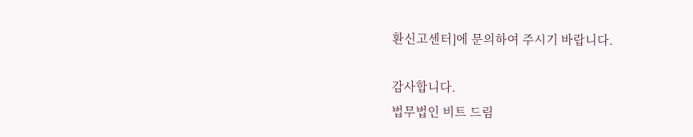환신고센터]에 문의하여 주시기 바랍니다.

감사합니다.
법무법인 비트 드림